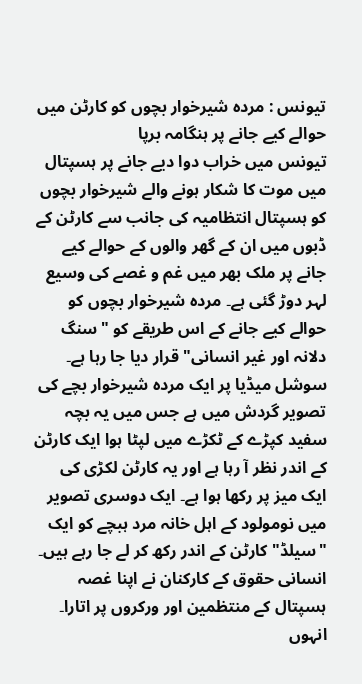تیونس : مردہ شیرخوار بچوں کو کارٹن میں حوالے کیے جانے پر ہنگامہ برپا
تیونس میں خراب دوا دیے جانے پر ہسپتال میں موت کا شکار ہونے والے شیرخوار بچوں کو ہسپتال انتظامیہ کی جانب سے کارٹن کے ڈبوں میں ان کے گھر والوں کے حوالے کیے جانے پر ملک بھر میں غم و غصے کی وسیع لہر دوڑ گئی ہے۔ مردہ شیرخوار بچوں کو حوالے کیے جانے کے اس طریقے کو "سنگ دلانہ اور غیر انسانی" قرار دیا جا رہا ہے۔
سوشل میڈیا پر ایک مردہ شیرخوار بچے کی تصویر گردش میں ہے جس میں یہ بچہ سفید کپڑے کے ٹکڑے میں لپٹا ہوا ایک کارٹن کے اندر نظر آ رہا ہے اور یہ کارٹن لکڑی کی ایک میز پر رکھا ہوا ہے۔ ایک دوسری تصویر میں نومولود کے اہل خانہ مرد ہبچے کو ایک "سیلڈ" کارٹن کے اندر رکھ کر لے جا رہے ہیں۔
انسانی حقوق کے کارکنان نے اپنا غصہ ہسپتال کے منتظمین اور ورکروں پر اتارا۔ انہوں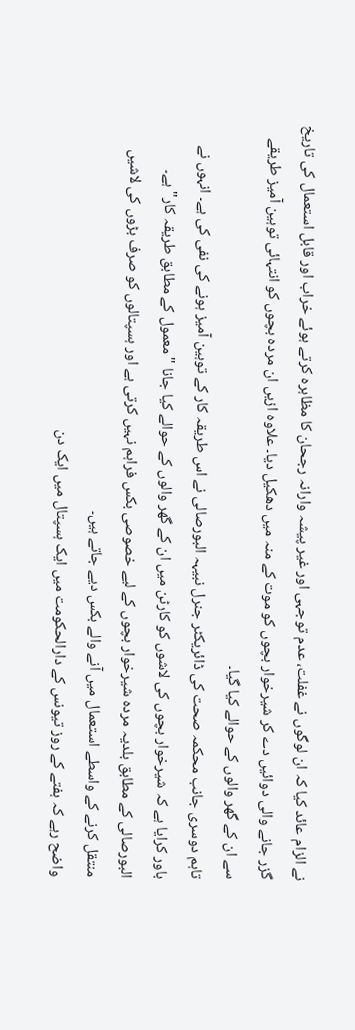نے الزام عائد کیا کہ ان لوگوں نے غفلت، عدم توجہی اور غیر پیشہ وارانہ رجحان کا مظاہرہ کرتے ہوئے خراب اور قابل استعمال کی تاریخ گزر جانے والی دوائیں دے کر شیرخوار بچوں کو موت کے منہ میں دھکیل دیا۔ علاوہ ازیں ان مردہ بچوں کو انتہائی توہین آمیز طریقے سے ان کے گھر والوں کے حوالے کیا گیا۔
تاہم دوسری جانب محکمہ صحت کی ڈائریکٹر جنرل نبیہہ البورصالی نے اس طریقہ کار کے توہین آمیز ہونے کی نفی کی ہے۔ انہوں نے باور کرایا ہے کہ شیرخوار بچوں کی لاشوں کو کارٹن میں ان کے گھر والوں کے حوالے کیا جانا "معمول کے مطابق طریقہ کار" ہے۔ البورصالی کے مطابق بلدیہ مردہ شیرخوار بچوں کے لیے خصوصی بکس فراہم نہیں کرتی ہے اور ہسپتالوں کو صرف بڑوں کی لاشیں منتقل کرنے کے واسطے استعمال میں آنے والے بکس دیے جاتے ہیں۔
واضح رہے کہ ہفتے کے روز تیونس کے دارالحکومت میں ایک ہسپتال میں ایک دن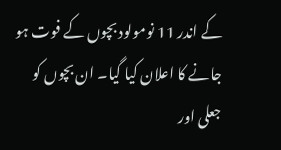کے اندر 11 نومولود بچوں کے فوت ہو جانے کا اعلان کیا گیا۔ ان بچوں کو جعلی اور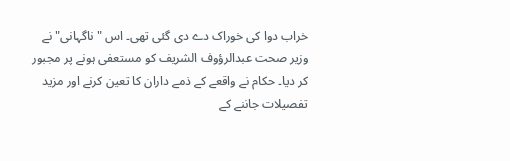خراب دوا کی خوراک دے دی گئی تھی۔ اس "ناگہانی" نے وزیر صحت عبدالرؤوف الشريف کو مستعفی ہونے پر مجبور کر دیا۔ حکام نے واقعے کے ذمے داران کا تعین کرنے اور مزید تفصیلات جاننے کے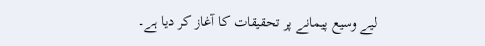لیے وسیع پیمانے پر تحقیقات کا آغاز کر دیا ہے۔